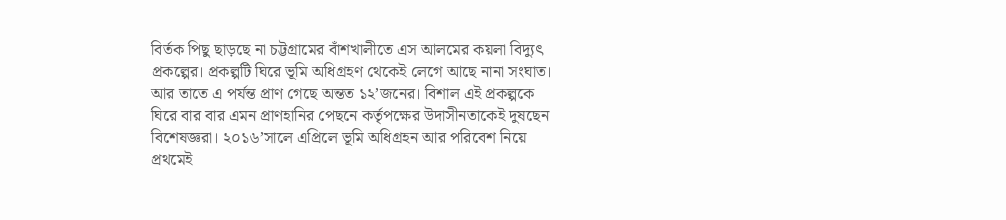বির্তক পিছু ছাড়ছে না চট্টগ্রামের বাঁশখালীতে এস আলমের কয়লা বিদ্যুৎ প্রকল্পের। প্রকল্পটি ঘিরে ভূমি অধিগ্রহণ থেকেই লেগে আছে নানা সংঘাত। আর তাতে এ পর্যন্ত প্রাণ গেছে অন্তত ১২’জনের। বিশাল এই প্রকল্পকে ঘিরে বার বার এমন প্রাণহানির পেছনে কর্তৃপক্ষের উদাসীনতাকেই দুষছেন বিশেষজ্ঞরা। ২০১৬’সালে এপ্রিলে ভূমি অধিগ্রহন আর পরিবেশ নিয়ে প্রথমেই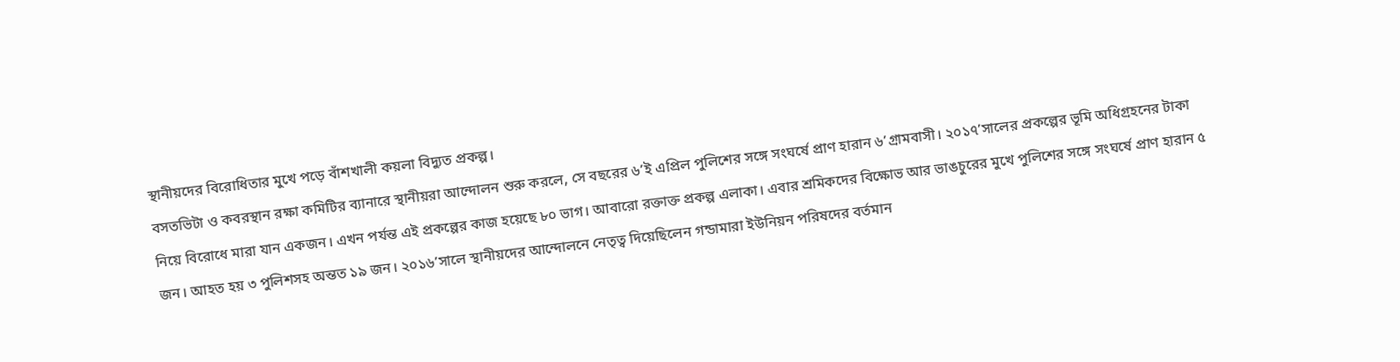স্থানীয়দের বিরোধিতার মুখে পড়ে বাঁশখালী কয়লা বিদ্যুত প্রকল্প।
বসতভিটা ও কবরস্থান রক্ষা কমিটির ব্যানারে স্থানীয়রা আন্দোলন শুরু করলে, সে বছরের ৬’ই এপ্রিল পুলিশের সঙ্গে সংঘর্ষে প্রাণ হারান ৬’গ্রামবাসী। ২০১৭’সালের প্রকল্পের ভূমি অধিগ্রহনের টাকা নিয়ে বিরোধে মারা যান একজন। এখন পর্যন্ত এই প্রকল্পের কাজ হয়েছে ৮০ ভাগ। আবারো রক্তাক্ত প্রকল্প এলাকা। এবার শ্রমিকদের বিক্ষোভ আর ভাঙচুরের মুখে পুলিশের সঙ্গে সংঘর্ষে প্রাণ হারান ৫ জন। আহত হয় ৩ পুলিশসহ অন্তত ১৯ জন। ২০১৬’সালে স্থানীয়দের আন্দোলনে নেতৃত্ব দিয়েছিলেন গন্ডামারা ইউনিয়ন পরিষদের বর্তমান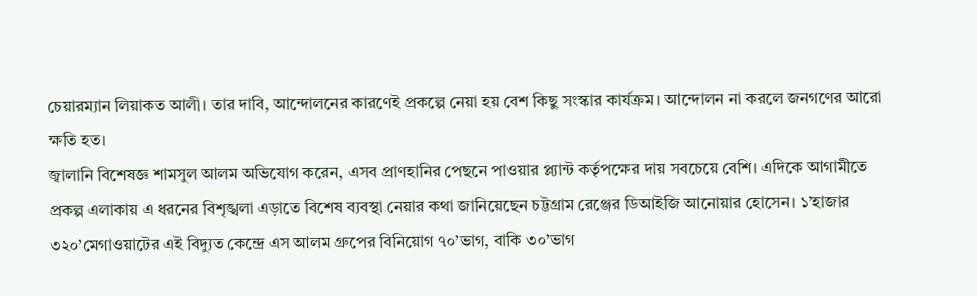চেয়ারম্যান লিয়াকত আলী। তার দাবি, আন্দোলনের কারণেই প্রকল্পে নেয়া হয় বেশ কিছু সংস্কার কার্যক্রম। আন্দোলন না করলে জনগণের আরো ক্ষতি হত।
জ্বালানি বিশেষজ্ঞ শামসুল আলম অভিযোগ করেন, এসব প্রাণহানির পেছনে পাওয়ার প্ল্যান্ট কর্তৃপক্ষের দায় সবচেয়ে বেশি। এদিকে আগামীতে প্রকল্প এলাকায় এ ধরনের বিশৃঙ্খলা এড়াতে বিশেষ ব্যবস্থা নেয়ার কথা জানিয়েছেন চট্টগ্রাম রেঞ্জের ডিআইজি আনোয়ার হোসেন। ১’হাজার ৩২০’মেগাওয়াটের এই বিদ্যুত কেন্দ্রে এস আলম গ্রুপের বিনিয়োগ ৭০’ভাগ, বাকি ৩০’ভাগ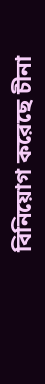বিনিয়োগ করেছে চীনা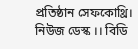প্রতিষ্ঠান সেফকোথ্রি।
নিউজ ডেস্ক ।। বিডি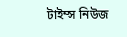টাইম্স নিউজ